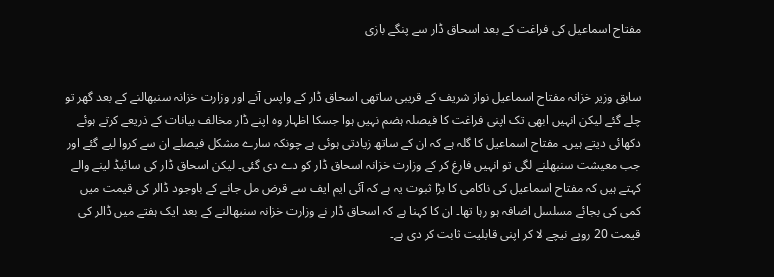مفتاح اسماعیل کی فراغت کے بعد اسحاق ڈار سے پنگے بازی


سابق وزیر خزانہ مفتاح اسماعیل نواز شریف کے قریبی ساتھی اسحاق ڈار کے واپس آنے اور وزارت خزانہ سنبھالنے کے بعد گھر تو چلے گئے لیکن انہیں ابھی تک اپنی فراغت کا فیصلہ ہضم نہیں ہوا جسکا اظہار وہ اپنے ڈار مخالف بیانات کے ذریعے کرتے ہوئے دکھائی دیتے ہیں۔ مفتاح اسماعیل کا گلہ ہے کہ ان کے ساتھ زیادتی ہوئی ہے چونکہ سارے مشکل فیصلے ان سے کروا لیے گئے اور جب معیشت سنبھلنے لگی تو انہیں فارغ کر کے وزارت خزانہ اسحاق ڈار کو دے دی گئی۔ لیکن اسحاق ڈار کی سائیڈ لینے والے کہتے ہیں کہ مفتاح اسماعیل کی ناکامی کا بڑا ثبوت یہ ہے کہ آئی ایم ایف سے قرض مل جانے کے باوجود ڈالر کی قیمت میں کمی کی بجائے مسلسل اضافہ ہو رہا تھا۔ ان کا کہنا ہے کہ اسحاق ڈار نے وزارت خزانہ سنبھالنے کے بعد ایک ہفتے میں ڈالر کی قیمت 20 روپے نیچے لا کر اپنی قابلیت ثابت کر دی ہے۔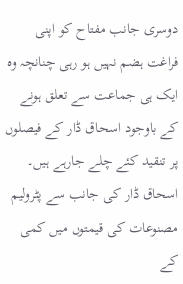دوسری جانب مفتاح کو اپنی فراغت ہضم نہیں ہو رہی چنانچہ وہ ایک ہی جماعت سے تعلق ہونے کے باوجود اسحاق ڈار کے فیصلوں پر تنقید کئے چلے جارہے ہیں۔ اسحاق ڈار کی جانب سے پٹرولیم مصنوعات کی قیمتوں میں کمی کے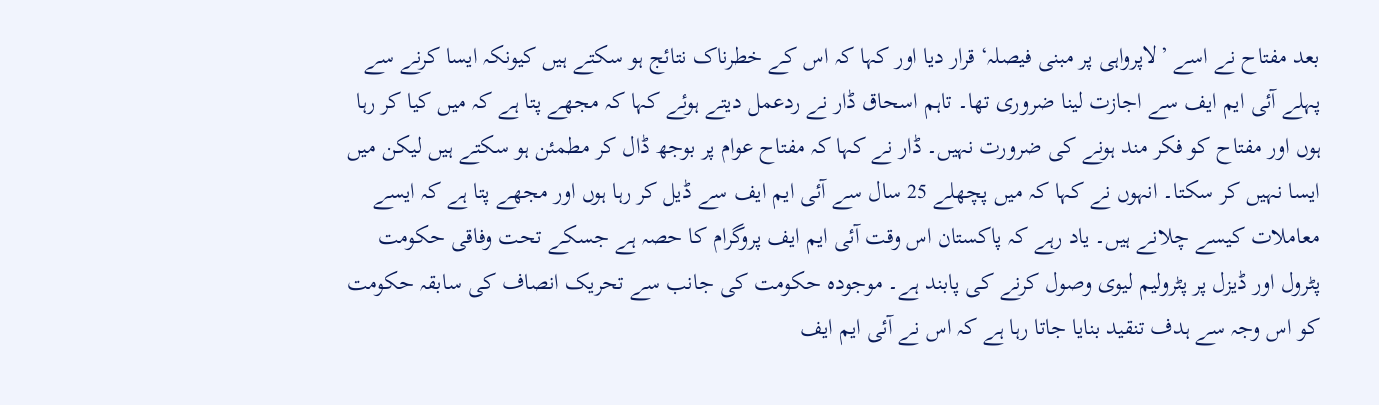بعد مفتاح نے اسے ’لاپرواہی پر مبنی فیصلہ‘ قرار دیا اور کہا کہ اس کے خطرناک نتائج ہو سکتے ہیں کیونکہ ایسا کرنے سے پہلے آئی ایم ایف سے اجازت لینا ضروری تھا۔ تاہم اسحاق ڈار نے ردعمل دیتے ہوئے کہا کہ مجھے پتا ہے کہ میں کیا کر رہا ہوں اور مفتاح کو فکر مند ہونے کی ضرورت نہیں۔ ڈار نے کہا کہ مفتاح عوام پر بوجھ ڈال کر مطمئن ہو سکتے ہیں لیکن میں ایسا نہیں کر سکتا۔ انہوں نے کہا کہ میں پچھلے 25 سال سے آئی ایم ایف سے ڈیل کر رہا ہوں اور مجھے پتا ہے کہ ایسے معاملات کیسے چلانے ہیں۔ یاد رہے کہ پاکستان اس وقت آئی ایم ایف پروگرام کا حصہ ہے جسکے تحت وفاقی حکومت پٹرول اور ڈیزل پر پٹرولیم لیوی وصول کرنے کی پابند ہے۔ موجودہ حکومت کی جانب سے تحریک انصاف کی سابقہ حکومت کو اس وجہ سے ہدف تنقید بنایا جاتا رہا ہے کہ اس نے آئی ایم ایف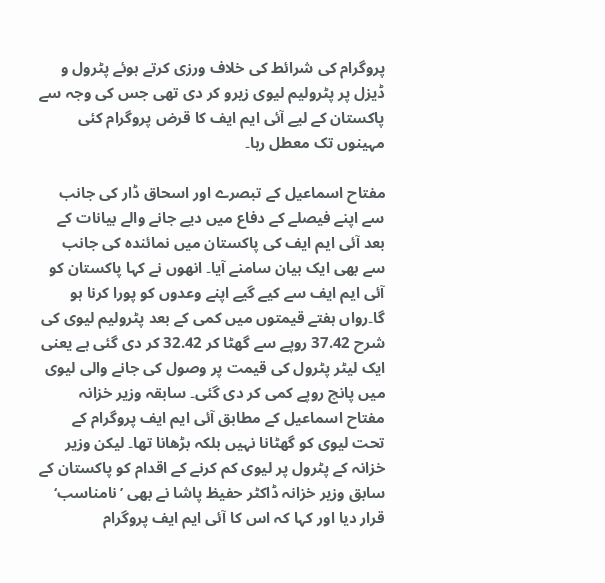پروگرام کی شرائط کی خلاف ورزی کرتے ہوئے پٹرول و ڈیزل پر پٹرولیم لیوی زیرو کر دی تھی جس کی وجہ سے پاکستان کے لیے آئی ایم ایف کا قرض پروگرام کئی مہینوں تک معطل رہا۔

مفتاح اسماعیل کے تبصرے اور اسحاق ڈار کی جانب سے اپنے فیصلے کے دفاع میں دیے جانے والے بیانات کے بعد آئی ایم ایف کی پاکستان میں نمائندہ کی جانب سے بھی ایک بیان سامنے آیا۔ انھوں نے کہا پاکستان کو آئی ایم ایف سے کیے گیے اپنے وعدوں کو پورا کرنا ہو گا۔رواں ہفتے قیمتوں میں کمی کے بعد پٹرولیم لیوی کی شرح 37.42 روپے سے گھٹا کر 32.42 کر دی گئی ہے یعنی ایک لیٹر پٹرول کی قیمت پر وصول کی جانے والی لیوی میں پانچ روپے کمی کر دی گئی۔ سابقہ وزیر خزانہ مفتاح اسماعیل کے مطابق آئی ایم ایف پروگرام کے تحت لیوی کو گھٹانا نہیں بلکہ بڑھانا تھا۔ لیکن وزیر خزانہ کے پٹرول پر لیوی کم کرنے کے اقدام کو پاکستان کے سابق وزیر خزانہ ڈاکٹر حفیظ پاشا نے بھی ’نامناسب‘ قرار دیا اور کہا کہ اس کا آئی ایم ایف پروگرام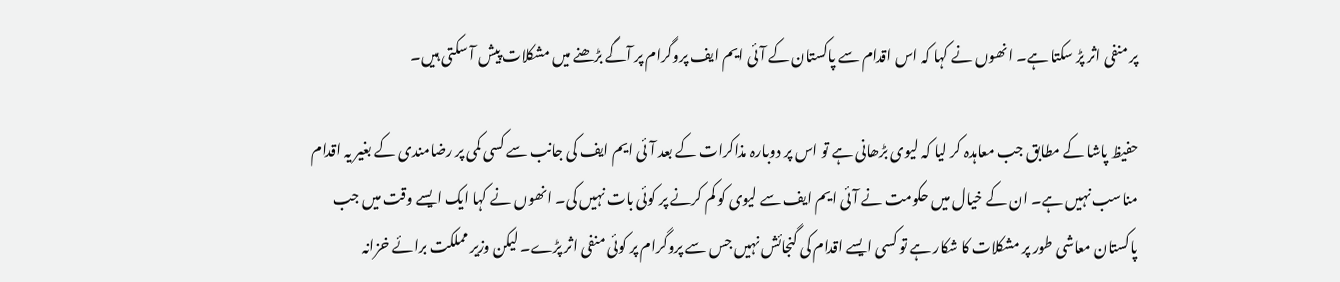پر منفی اثر پڑ سکتا ہے۔ انھوں نے کہا کہ اس اقدام سے پاکستان کے آئی ایم ایف پروگرام پر آگے بڑھنے میں مشکلات پیش آ سکتی ہیں۔

حفیظ پاشا کے مطابق جب معاہدہ کر لیا کہ لیوی بڑھانی ہے تو اس پر دوبارہ مذاکرات کے بعد آئی ایم ایف کی جانب سے کسی کمی پر رضامندی کے بغیر یہ اقدام مناسب نہیں ہے۔ ان کے خیال میں حکومت نے آئی ایم ایف سے لیوی کو کم کرنے پر کوئی بات نہیں کی۔ انھوں نے کہا ایک ایسے وقت میں جب پاکستان معاشی طور پر مشکلات کا شکار ہے تو کسی ایسے اقدام کی گنجائش نہیں جس سے پروگرام پر کوئی منفی اثر پڑے۔ لیکن وزیر مملکت برائے خزانہ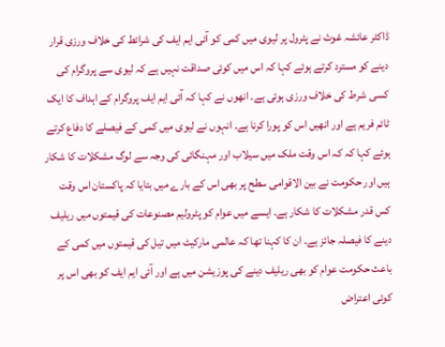ڈاکٹر عائشہ غوث نے پٹرول پر لیوی میں کمی کو آئی ایم ایف کی شرائط کی خلاف ورزی قرار دینے کو مسترد کرتے ہوئے کہا کہ اس میں کوئی صداقت نہیں ہے کہ لیوی سے پروگرام کی کسی شرط کی خلاف ورزی ہوئی ہے۔ انھوں نے کہا کہ آئی ایم ایف پروگرام کے اہداف کا ایک ٹائم فریم ہے اور انھیں اس کو پورا کرنا ہے۔ انہوں نے لیوی میں کمی کے فیصلے کا دفاع کرتے ہوئے کہا کہ کہ اس وقت ملک میں سیلاب اور مہنگائی کی وجہ سے لوگ مشکلات کا شکار ہیں اور حکومت نے بین الاقوامی سطح پر بھی اس کے بارے میں بتایا کہ پاکستان اس وقت کس قدر مشکلات کا شکار ہے۔ ایسے میں عوام کو پٹرولیم مصنوعات کی قیمتوں میں ریلیف دینے کا فیصلہ جائز ہے۔ ان کا کہنا تھا کہ عالمی مارکیٹ میں تیل کی قیمتوں میں کمی کے باعث حکومت عوام کو بھی ریلیف دینے کی پوزیشن میں ہے اور آئی ایم ایف کو بھی اس پر کوئی اعتراض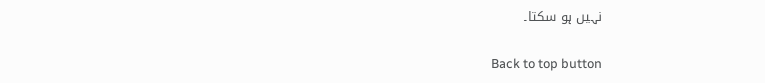نہیں ہو سکتا۔

Back to top button